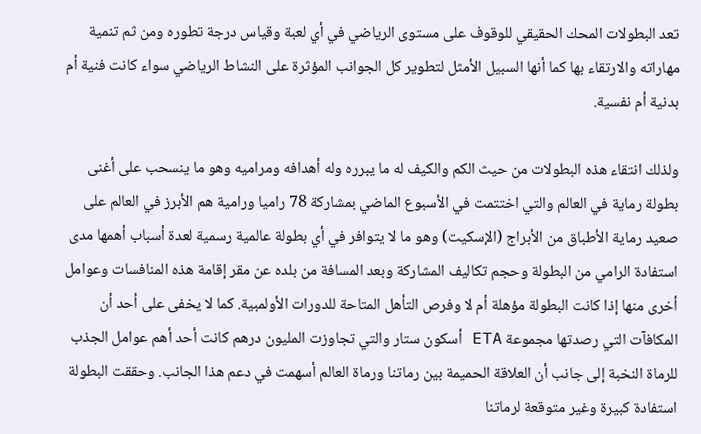تعد البطولات المحك الحقيقي للوقوف على مستوى الرياضي في أي لعبة وقياس درجة تطوره ومن ثم تنمية مهاراته والارتقاء بها كما أنها السبيل الأمثل لتطوير كل الجوانب المؤثرة على النشاط الرياضي سواء كانت فنية أم بدنية أم نفسية.

ولذلك انتقاء هذه البطولات من حيث الكم والكيف له ما يبرره وله أهدافه ومراميه وهو ما ينسحب على أغنى بطولة رماية في العالم والتي اختتمت في الأسبوع الماضي بمشاركة 78 راميا ورامية هم الأبرز في العالم على صعيد رماية الأطباق من الأبراج (الإسكيت) وهو ما لا يتوافر في أي بطولة عالمية رسمية لعدة أسباب أهمها مدى استفادة الرامي من البطولة وحجم تكاليف المشاركة وبعد المسافة من بلده عن مقر إقامة هذه المنافسات وعوامل أخرى منها إذا كانت البطولة مؤهلة أم لا وفرص التأهل المتاحة للدورات الأولمبية. كما لا يخفى على أحد أن المكافآت التي رصدتها مجموعة ETA أسكون ستار والتي تجاوزت المليون درهم كانت أحد أهم عوامل الجذب للرماة النخبة إلى جانب أن العلاقة الحميمة بين رماتنا ورماة العالم أسهمت في دعم هذا الجانب. وحققت البطولة استفادة كبيرة وغير متوقعة لرماتنا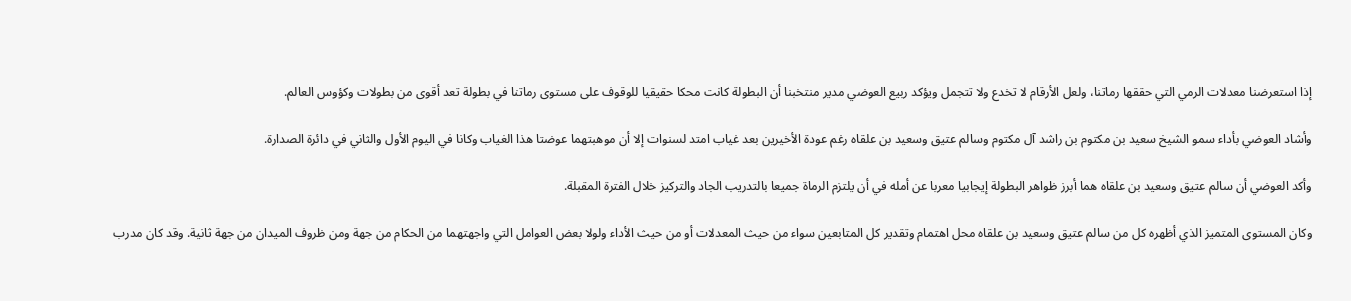إذا استعرضنا معدلات الرمي التي حققها رماتنا، ولعل الأرقام لا تخدع ولا تتجمل ويؤكد ربيع العوضي مدير منتخبنا أن البطولة كانت محكا حقيقيا للوقوف على مستوى رماتنا في بطولة تعد أقوى من بطولات وكؤوس العالم.

وأشاد العوضي بأداء سمو الشيخ سعيد بن مكتوم بن راشد آل مكتوم وسالم عتيق وسعيد بن علقاه رغم عودة الأخيرين بعد غياب امتد لسنوات إلا أن موهبتهما عوضتا هذا الغياب وكانا في اليوم الأول والثاني في دائرة الصدارة.

وأكد العوضي أن سالم عتيق وسعيد بن علقاه هما أبرز ظواهر البطولة إيجابيا معربا عن أمله في أن يلتزم الرماة جميعا بالتدريب الجاد والتركيز خلال الفترة المقبلة.

وكان المستوى المتميز الذي أظهره كل من سالم عتيق وسعيد بن علقاه محل اهتمام وتقدير كل المتابعين سواء من حيث المعدلات أو من حيث الأداء ولولا بعض العوامل التي واجهتهما من الحكام من جهة ومن ظروف الميدان من جهة ثانية. وقد كان مدرب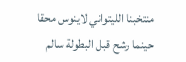منتخبنا الليتواني لاينوس محقا حينما رشح قبل البطولة سالم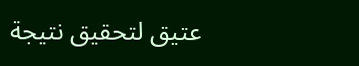عتيق لتحقيق نتيجة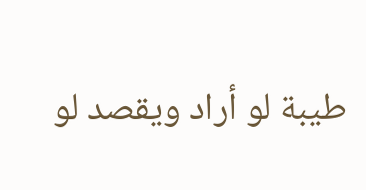طيبة لو أراد ويقصد لو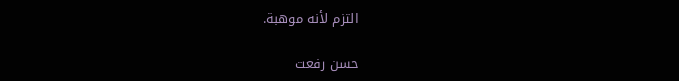التزم لأنه موهبة.

حسن رفعت